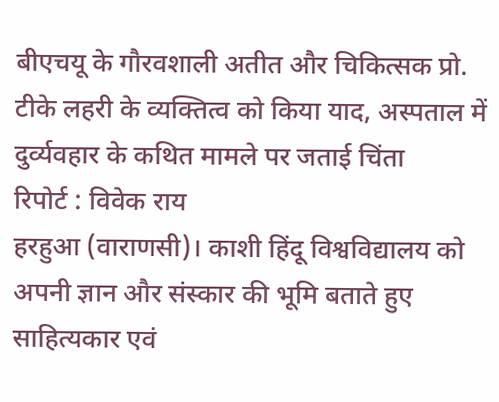बीएचयू के गौरवशाली अतीत और चिकित्सक प्रो. टीके लहरी के व्यक्तित्व को किया याद, अस्पताल में दुर्व्यवहार के कथित मामले पर जताई चिंता
रिपोर्ट : विवेक राय
हरहुआ (वाराणसी)। काशी हिंदू विश्वविद्यालय को अपनी ज्ञान और संस्कार की भूमि बताते हुए साहित्यकार एवं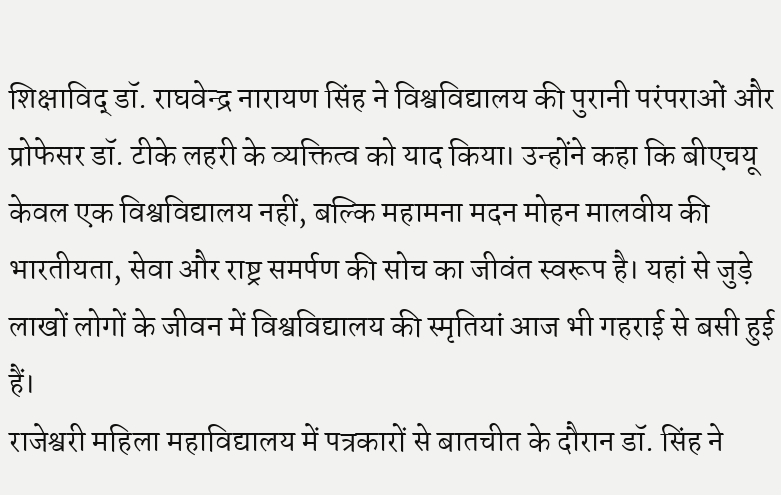शिक्षाविद् डॉ. राघवेन्द्र नारायण सिंह ने विश्वविद्यालय की पुरानी परंपराओं और प्रोफेसर डॉ. टीके लहरी के व्यक्तित्व को याद किया। उन्होंने कहा कि बीएचयू केवल एक विश्वविद्यालय नहीं, बल्कि महामना मदन मोहन मालवीय की भारतीयता, सेवा और राष्ट्र समर्पण की सोच का जीवंत स्वरूप है। यहां से जुड़े लाखों लोगों के जीवन में विश्वविद्यालय की स्मृतियां आज भी गहराई से बसी हुई हैं।
राजेश्वरी महिला महाविद्यालय में पत्रकारों से बातचीत के दौरान डॉ. सिंह ने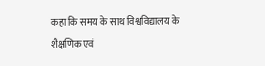कहा कि समय के साथ विश्वविद्यालय के शैक्षणिक एवं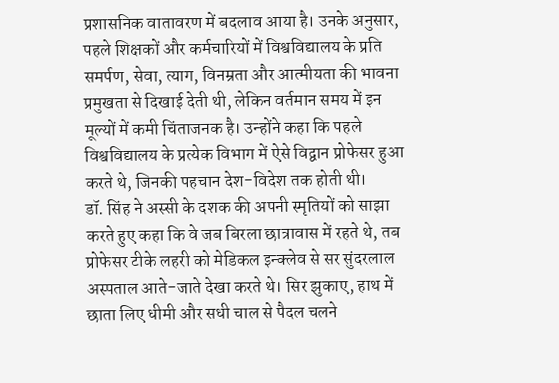प्रशासनिक वातावरण में बदलाव आया है। उनके अनुसार, पहले शिक्षकों और कर्मचारियों में विश्वविद्यालय के प्रति समर्पण, सेवा, त्याग, विनम्रता और आत्मीयता की भावना प्रमुखता से दिखाई देती थी, लेकिन वर्तमान समय में इन मूल्यों में कमी चिंताजनक है। उन्होंने कहा कि पहले विश्वविद्यालय के प्रत्येक विभाग में ऐसे विद्वान प्रोफेसर हुआ करते थे, जिनकी पहचान देश-विदेश तक होती थी।
डॉ. सिंह ने अस्सी के दशक की अपनी स्मृतियों को साझा करते हुए कहा कि वे जब बिरला छात्रावास में रहते थे, तब प्रोफेसर टीके लहरी को मेडिकल इन्क्लेव से सर सुंदरलाल अस्पताल आते-जाते देखा करते थे। सिर झुकाए, हाथ में छाता लिए धीमी और सधी चाल से पैदल चलने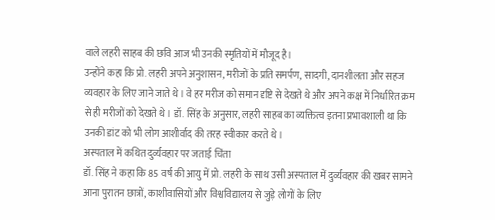वाले लहरी साहब की छवि आज भी उनकी स्मृतियों में मौजूद है।
उन्होंने कहा कि प्रो. लहरी अपने अनुशासन, मरीजों के प्रति समर्पण, सादगी, दानशीलता और सहज व्यवहार के लिए जाने जाते थे। वे हर मरीज को समान दृष्टि से देखते थे और अपने कक्ष में निर्धारित क्रम से ही मरीजों को देखते थे। डॉ. सिंह के अनुसार, लहरी साहब का व्यक्तित्व इतना प्रभावशाली था कि उनकी डांट को भी लोग आशीर्वाद की तरह स्वीकार करते थे।
अस्पताल में कथित दुर्व्यवहार पर जताई चिंता
डॉ. सिंह ने कहा कि 85 वर्ष की आयु में प्रो. लहरी के साथ उसी अस्पताल में दुर्व्यवहार की खबर सामने आना पुरातन छात्रों, काशीवासियों और विश्वविद्यालय से जुड़े लोगों के लिए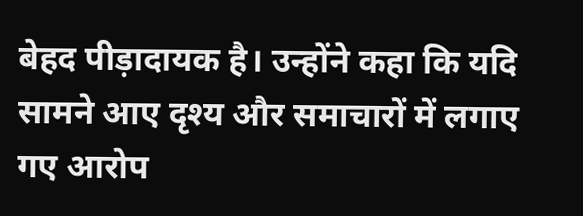बेहद पीड़ादायक है। उन्होंने कहा कि यदि सामने आए दृश्य और समाचारों में लगाए गए आरोप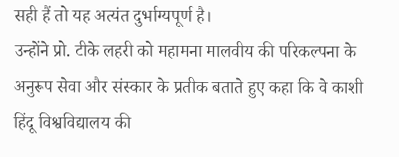सही हैं तो यह अत्यंत दुर्भाग्यपूर्ण है।
उन्होंने प्रो. टीके लहरी को महामना मालवीय की परिकल्पना के अनुरूप सेवा और संस्कार के प्रतीक बताते हुए कहा कि वे काशी हिंदू विश्वविद्यालय की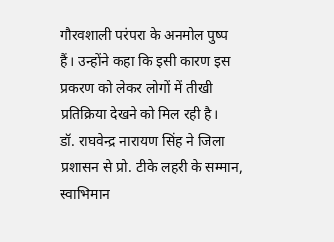गौरवशाली परंपरा के अनमोल पुष्प हैं। उन्होंने कहा कि इसी कारण इस प्रकरण को लेकर लोगों में तीखी प्रतिक्रिया देखने को मिल रही है।
डॉ. राघवेन्द्र नारायण सिंह ने जिला प्रशासन से प्रो. टीके लहरी के सम्मान, स्वाभिमान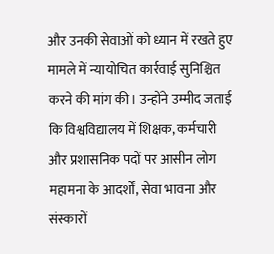और उनकी सेवाओं को ध्यान में रखते हुए मामले में न्यायोचित कार्रवाई सुनिश्चित करने की मांग की। उन्होंने उम्मीद जताई कि विश्वविद्यालय में शिक्षक, कर्मचारी और प्रशासनिक पदों पर आसीन लोग महामना के आदर्शों, सेवा भावना और संस्कारों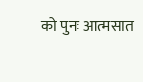को पुनः आत्मसात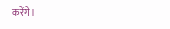करेंगे।